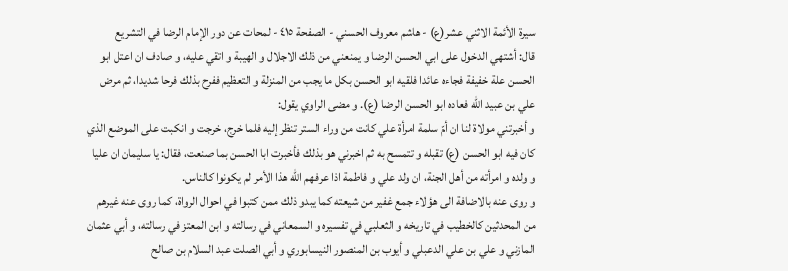سيرة الأئمة الاثني عشر(ع) - هاشم معروف الحسني - الصفحة ٤١٥ - لمحات عن دور الإمام الرضا في التشريع
قال: أشتهي الدخول على ابي الحسن الرضا و يمنعني من ذلك الاجلال و الهيبة و اتقي عليه، و صادف ان اعتل ابو الحسن علة خفيفة فجاءه عائدا فلقيه ابو الحسن بكل ما يجب من المنزلة و التعظيم ففرح بذلك فرحا شديدا، ثم مرض علي بن عبيد اللّه فعاده ابو الحسن الرضا (ع). و مضى الراوي يقول:
و أخبرتني مولاة لنا ان أمّ سلمة امرأة علي كانت من وراء الستر تنظر إليه فلما خرج، خرجت و انكبت على الموضع الذي كان فيه ابو الحسن (ع) تقبله و تتمسح به ثم اخبرني هو بذلك فأخبرت ابا الحسن بما صنعت، فقال: يا سليمان ان عليا و ولده و امرأته من أهل الجنة، ان ولد علي و فاطمة اذا عرفهم اللّه هذا الأمر لم يكونوا كالناس.
و روى عنه بالاضافة الى هؤلاء جمع غفير من شيعته كما يبدو ذلك ممن كتبوا في احوال الرواة، كما روى عنه غيرهم من المحدثين كالخطيب في تاريخه و الثعلبي في تفسيره و السمعاني في رسالته و ابن المعتز في رسالته، و أبي عثمان المازني و علي بن علي الدعبلي و أيوب بن المنصور النيسابوري و أبي الصلت عبد السلام بن صالح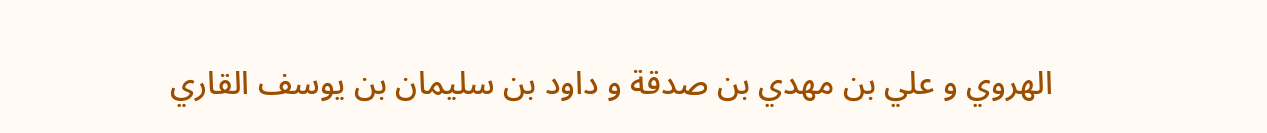الهروي و علي بن مهدي بن صدقة و داود بن سليمان بن يوسف القاري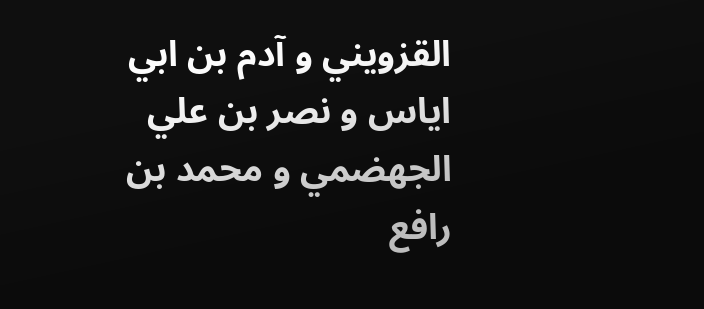القزويني و آدم بن ابي اياس و نصر بن علي الجهضمي و محمد بن رافع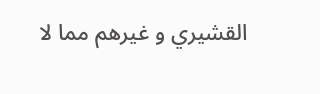القشيري و غيرهم مما لا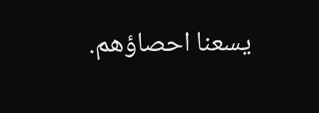يسعنا احصاؤهم.